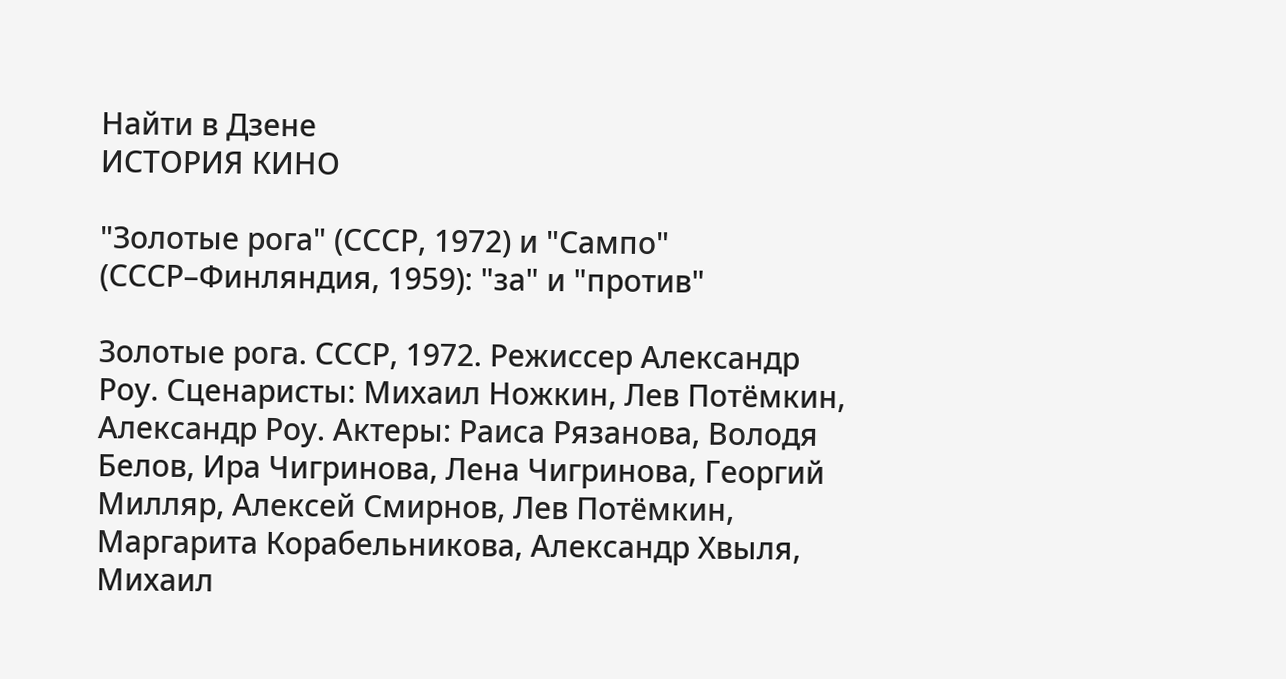Найти в Дзене
ИСТОРИЯ КИНО

"Золотые рога" (СССР, 1972) и "Сампо" (СССР–Финляндия, 1959): "за" и "против"

Золотые рога. СССР, 1972. Режиссер Александр Роу. Сценаристы: Михаил Ножкин, Лев Потёмкин, Александр Роу. Актеры: Раиса Рязанова, Володя Белов, Ира Чигринова, Лена Чигринова, Георгий Милляр, Алексей Смирнов, Лев Потёмкин, Маргарита Корабельникова, Александр Хвыля, Михаил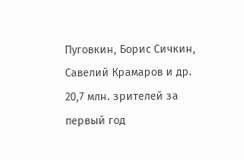Пуговкин, Борис Сичкин, Савелий Крамаров и др. 20,7 млн. зрителей за первый год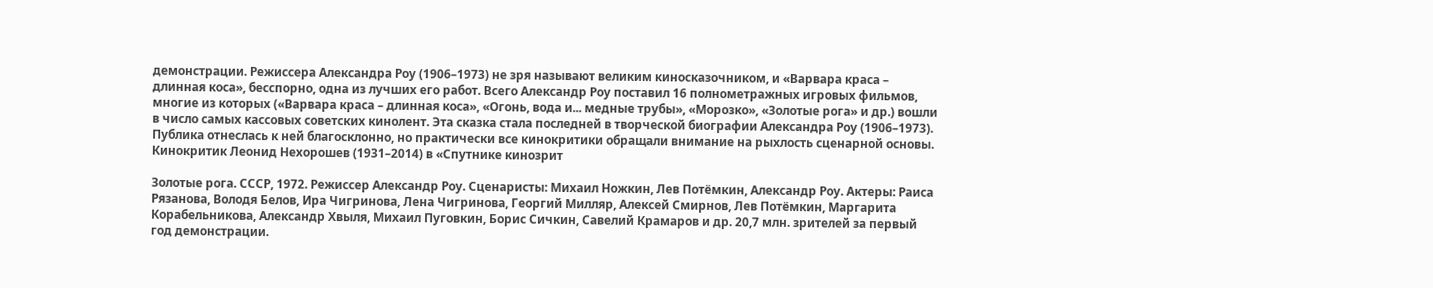демонстрации. Режиссера Александра Роу (1906–1973) не зря называют великим киносказочником, и «Варвара краса – длинная коса», бесспорно, одна из лучших его работ. Всего Александр Роу поставил 16 полнометражных игровых фильмов, многие из которых («Варвара краса – длинная коса», «Огонь, вода и... медные трубы», «Морозко», «Золотые рога» и др.) вошли в число самых кассовых советских кинолент. Эта сказка стала последней в творческой биографии Александра Роу (1906–1973). Публика отнеслась к ней благосклонно, но практически все кинокритики обращали внимание на рыхлость сценарной основы. Кинокритик Леонид Нехорошев (1931–2014) в «Спутнике кинозрит

Золотые рога. СССР, 1972. Режиссер Александр Роу. Сценаристы: Михаил Ножкин, Лев Потёмкин, Александр Роу. Актеры: Раиса Рязанова, Володя Белов, Ира Чигринова, Лена Чигринова, Георгий Милляр, Алексей Смирнов, Лев Потёмкин, Маргарита Корабельникова, Александр Хвыля, Михаил Пуговкин, Борис Сичкин, Савелий Крамаров и др. 20,7 млн. зрителей за первый год демонстрации.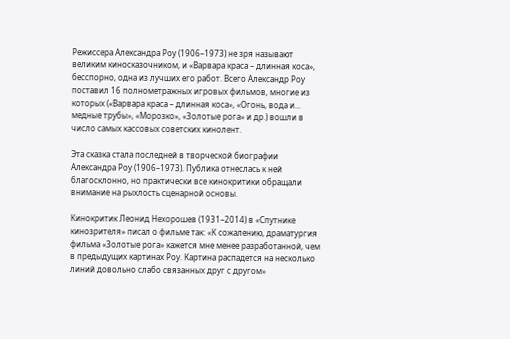Режиссера Александра Роу (1906–1973) не зря называют великим киносказочником, и «Варвара краса – длинная коса», бесспорно, одна из лучших его работ. Всего Александр Роу поставил 16 полнометражных игровых фильмов, многие из которых («Варвара краса – длинная коса», «Огонь, вода и... медные трубы», «Морозко», «Золотые рога» и др.) вошли в число самых кассовых советских кинолент.

Эта сказка стала последней в творческой биографии Александра Роу (1906–1973). Публика отнеслась к ней благосклонно, но практически все кинокритики обращали внимание на рыхлость сценарной основы.

Кинокритик Леонид Нехорошев (1931–2014) в «Спутнике кинозрителя» писал о фильме так: «К сожалению, драматургия фильма «Золотые рога» кажется мне менее разработанной, чем в предыдущих картинах Роу. Картина распадется на несколько линий довольно слабо связанных друг с другом»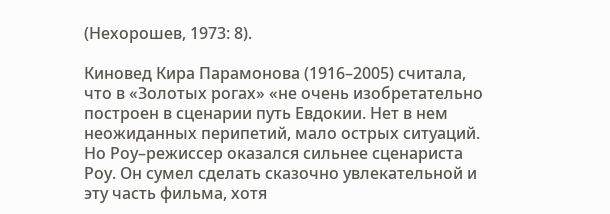(Нехорошев, 1973: 8).

Киновед Кира Парамонова (1916–2005) считала, что в «Золотых рогах» «не очень изобретательно построен в сценарии путь Евдокии. Нет в нем неожиданных перипетий, мало острых ситуаций. Но Роу–режиссер оказался сильнее сценариста Роу. Он сумел сделать сказочно увлекательной и эту часть фильма, хотя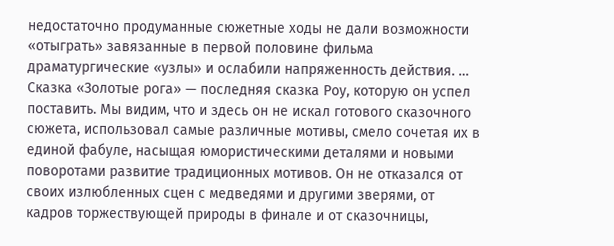недостаточно продуманные сюжетные ходы не дали возможности «отыграть» завязанные в первой половине фильма драматургические «узлы» и ослабили напряженность действия. … Сказка «Золотые рога» — последняя сказка Роу, которую он успел поставить. Мы видим, что и здесь он не искал готового сказочного сюжета, использовал самые различные мотивы, смело сочетая их в единой фабуле, насыщая юмористическими деталями и новыми поворотами развитие традиционных мотивов. Он не отказался от своих излюбленных сцен с медведями и другими зверями, от кадров торжествующей природы в финале и от сказочницы,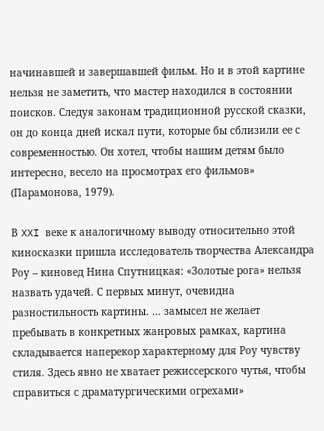начинавшей и завершавшей фильм. Но и в этой картине нельзя не заметить, что мастер находился в состоянии поисков. Следуя законам традиционной русской сказки, он до конца дней искал пути, которые бы сблизили ее с современностью. Он хотел, чтобы нашим детям было интересно, весело на просмотрах его фильмов» (Парамонова, 1979).

В XXI веке к аналогичному выводу относительно этой киносказки пришла исследователь творчества Александра Роу – киновед Нина Спутницкая: «Золотые рога» нельзя назвать удачей. С первых минут, очевидна разностильность картины. … замысел не желает пребывать в конкретных жанровых рамках, картина складывается наперекор характерному для Роу чувству стиля. Здесь явно не хватает режиссерского чутья, чтобы справиться с драматургическими огрехами»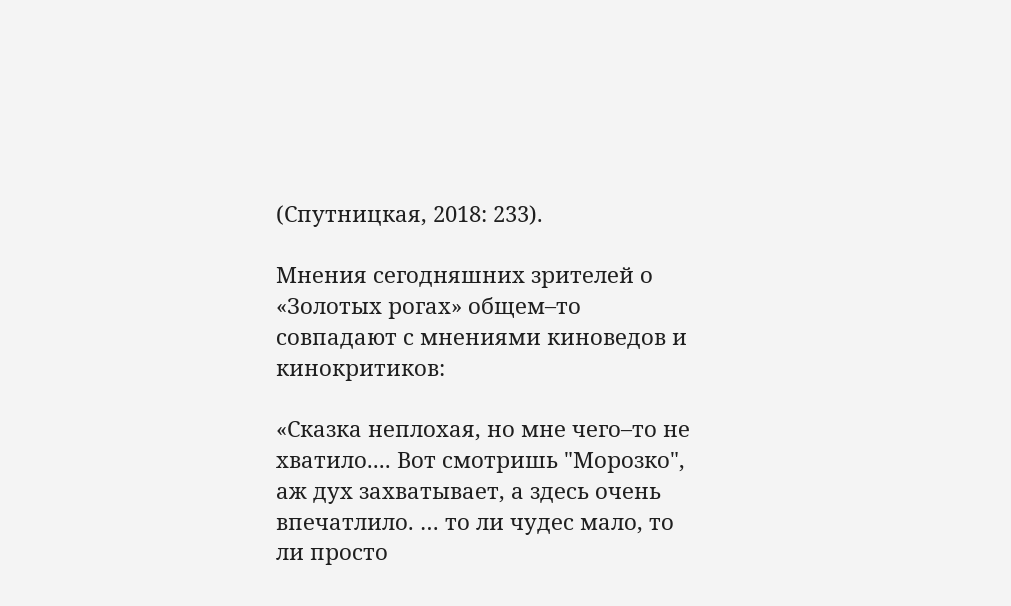(Спутницкая, 2018: 233).

Мнения сегодняшних зрителей о «Золотых рогах» общем–то совпадают с мнениями киноведов и кинокритиков:

«Сказка неплохая, но мне чего–то не хватило.... Вот смотришь "Морозко", аж дух захватывает, а здесь очень впечатлило. … то ли чудес мало, то ли просто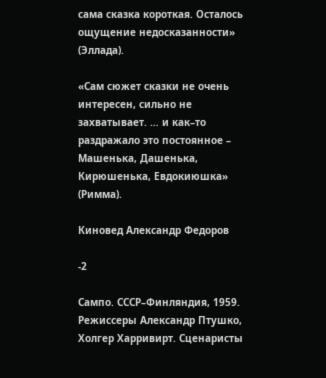сама сказка короткая. Осталось ощущение недосказанности» (Эллада).

«Сам сюжет сказки не очень интересен, сильно не захватывает. … и как–то раздражало это постоянное – Машенька, Дашенька, Кирюшенька, Евдокиюшка» (Римма).

Киновед Александр Федоров

-2

Сампо. СССР–Финляндия, 1959. Режиссеры Александр Птушко, Холгер Харривирт. Сценаристы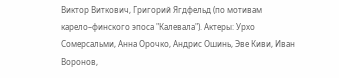Виктор Виткович, Григорий Ягдфельд (по мотивам карело–финского эпоса "Калевала"). Актеры: Урхо Сомерсальми, Анна Орочко, Андрис Ошинь, Эве Киви, Иван Воронов,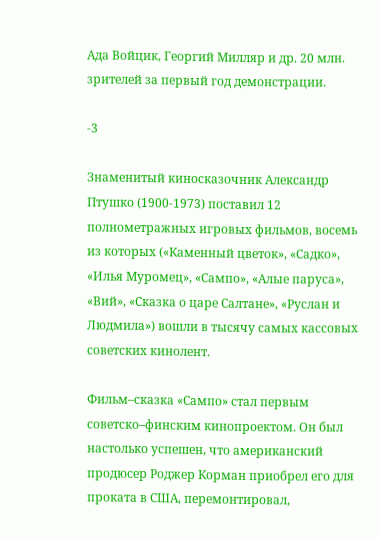Ада Войцик, Георгий Милляр и др. 20 млн. зрителей за первый год демонстрации.

-3

Знаменитый киносказочник Александр Птушко (1900-1973) поставил 12 полнометражных игровых фильмов, восемь из которых («Каменный цветок», «Садко», «Илья Муромец», «Сампо», «Алые паруса», «Вий», «Сказка о царе Салтане», «Руслан и Людмила») вошли в тысячу самых кассовых советских кинолент.

Фильм–сказка «Сампо» стал первым советско–финским кинопроектом. Он был настолько успешен, что американский продюсер Роджер Корман приобрел его для проката в США, перемонтировал,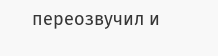переозвучил и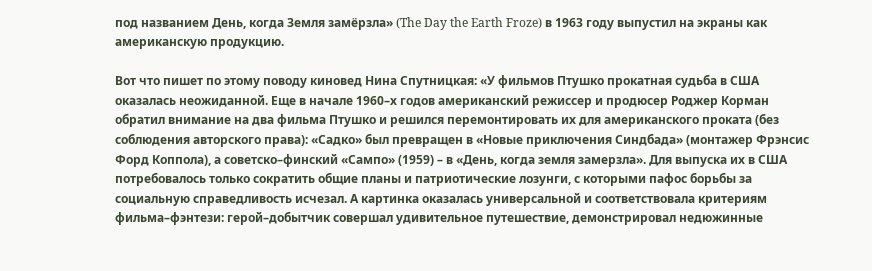под названием День, когда Земля замёрзла» (The Day the Earth Froze) в 1963 году выпустил на экраны как американскую продукцию.

Вот что пишет по этому поводу киновед Нина Спутницкая: «У фильмов Птушко прокатная судьба в США оказалась неожиданной. Еще в начале 1960–х годов американский режиссер и продюсер Роджер Корман обратил внимание на два фильма Птушко и решился перемонтировать их для американского проката (без соблюдения авторского права): «Садко» был превращен в «Новые приключения Синдбада» (монтажер Фрэнсис Форд Коппола), а советско–финский «Сампо» (1959) – в «День, когда земля замерзла». Для выпуска их в США потребовалось только сократить общие планы и патриотические лозунги, с которыми пафос борьбы за социальную справедливость исчезал. А картинка оказалась универсальной и соответствовала критериям фильма–фэнтези: герой–добытчик совершал удивительное путешествие, демонстрировал недюжинные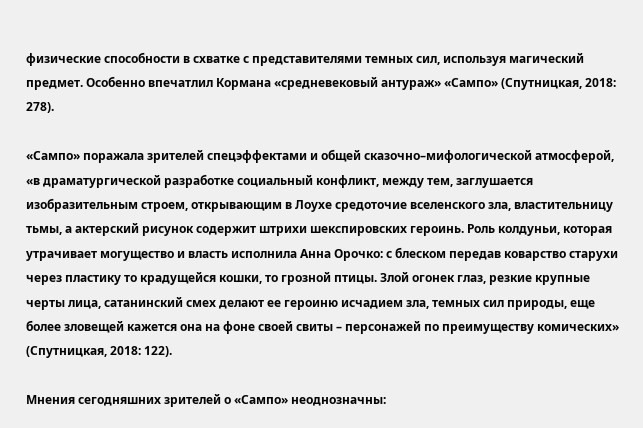физические способности в схватке с представителями темных сил, используя магический предмет. Особенно впечатлил Кормана «средневековый антураж» «Сампо» (Спутницкая, 2018: 278).

«Сампо» поражала зрителей спецэффектами и общей сказочно–мифологической атмосферой, «в драматургической разработке социальный конфликт, между тем, заглушается изобразительным строем, открывающим в Лоухе средоточие вселенского зла, властительницу тьмы, а актерский рисунок содержит штрихи шекспировских героинь. Роль колдуньи, которая утрачивает могущество и власть исполнила Анна Орочко: с блеском передав коварство старухи через пластику то крадущейся кошки, то грозной птицы. Злой огонек глаз, резкие крупные черты лица, сатанинский смех делают ее героиню исчадием зла, темных сил природы, еще более зловещей кажется она на фоне своей свиты – персонажей по преимуществу комических» (Спутницкая, 2018: 122).

Мнения сегодняшних зрителей о «Сампо» неоднозначны: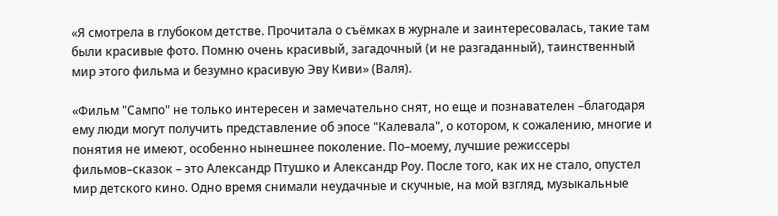«Я смотрела в глубоком детстве. Прочитала о съёмках в журнале и заинтересовалась, такие там были красивые фото. Помню очень красивый, загадочный (и не разгаданный), таинственный мир этого фильма и безумно красивую Эву Киви» (Валя).

«Фильм "Сампо" не только интересен и замечательно снят, но еще и познавателен –благодаря ему люди могут получить представление об эпосе "Калевала", о котором, к сожалению, многие и понятия не имеют, особенно нынешнее поколение. По–моему, лучшие режиссеры фильмов–сказок – это Александр Птушко и Александр Роу. После того, как их не стало, опустел мир детского кино. Одно время снимали неудачные и скучные, на мой взгляд, музыкальные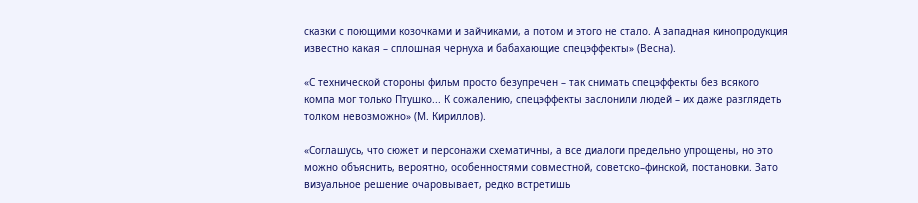сказки с поющими козочками и зайчиками, а потом и этого не стало. А западная кинопродукция известно какая – сплошная чернуха и бабахающие спецэффекты» (Весна).

«С технической стороны фильм просто безупречен – так снимать спецэффекты без всякого компа мог только Птушко... К сожалению, спецэффекты заслонили людей – их даже разглядеть толком невозможно» (М. Кириллов).

«Соглашусь, что сюжет и персонажи схематичны, а все диалоги предельно упрощены, но это можно объяснить, вероятно, особенностями совместной, советско–финской, постановки. Зато визуальное решение очаровывает, редко встретишь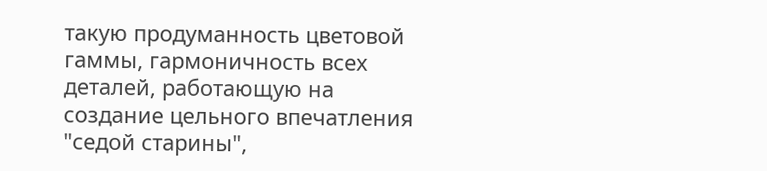такую продуманность цветовой гаммы, гармоничность всех деталей, работающую на создание цельного впечатления "седой старины",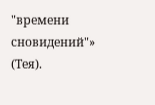"времени сновидений"» (Тея).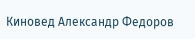Киновед Александр Федоров